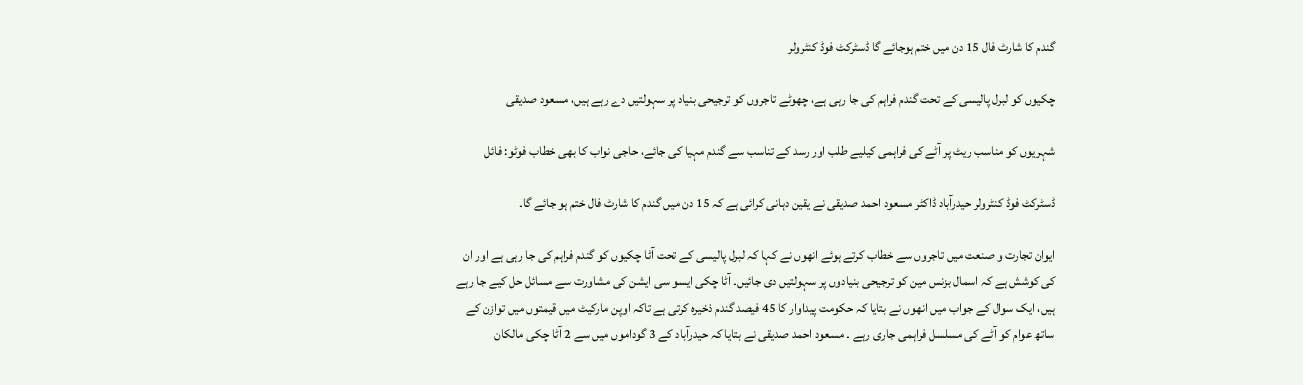گندم کا شارٹ فال 15 دن میں ختم ہوجائے گا ڈسٹرکٹ فوڈ کنٹرولر

چکیوں کو لبرل پالیسی کے تحت گندم فراہم کی جا رہی ہے، چھوٹے تاجروں کو ترجیحی بنیاد پر سہولتیں دے رہے ہیں، مسعود صدیقی

شہریوں کو مناسب ریٹ پر آٹے کی فراہمی کیلیے طلب اور رسد کے تناسب سے گندم مہیا کی جائے، حاجی نواب کا بھی خطاب فوٹو: فائل

ڈسٹرکٹ فوڈ کنٹرولر حیدرآباد ڈاکٹر مسعود احمد صدیقی نے یقین دہانی کرائی ہے کہ 15 دن میں گندم کا شارٹ فال ختم ہو جائے گا۔

ایوان تجارت و صنعت میں تاجروں سے خطاب کرتے ہوئے انھوں نے کہا کہ لبرل پالیسی کے تحت آٹا چکیوں کو گندم فراہم کی جا رہی ہے اور ان کی کوشش ہے کہ اسمال بزنس مین کو ترجیحی بنیادوں پر سہولتیں دی جائیں۔ آٹا چکی ایسو سی ایشن کی مشاورت سے مسائل حل کیے جا رہے ہیں، ایک سوال کے جواب میں انھوں نے بتایا کہ حکومت پیداوار کا 45 فیصد گندم ذخیرہ کرتی ہے تاکہ اوپن مارکیٹ میں قیمتوں میں توازن کے ساتھ عوام کو آٹے کی مسلسل فراہمی جاری رہے ۔ مسعود احمد صدیقی نے بتایا کہ حیدرآباد کے 3 گوداموں میں سے 2 آٹا چکی مالکان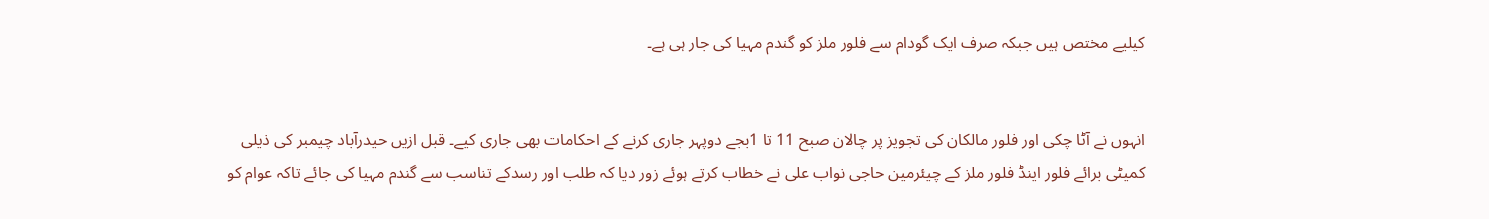کیلیے مختص ہیں جبکہ صرف ایک گودام سے فلور ملز کو گندم مہیا کی جار ہی ہے۔


انہوں نے آٹا چکی اور فلور مالکان کی تجویز پر چالان صبح 11 تا 1بجے دوپہر جاری کرنے کے احکامات بھی جاری کیے۔ قبل ازیں حیدرآباد چیمبر کی ذیلی کمیٹی برائے فلور اینڈ فلور ملز کے چیئرمین حاجی نواب علی نے خطاب کرتے ہوئے زور دیا کہ طلب اور رسدکے تناسب سے گندم مہیا کی جائے تاکہ عوام کو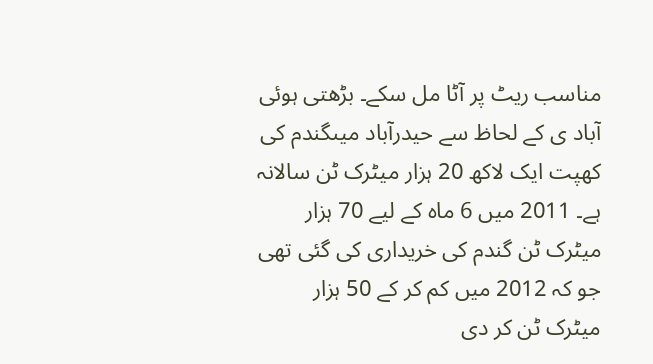مناسب ریٹ پر آٹا مل سکے۔ بڑھتی ہوئی آباد ی کے لحاظ سے حیدرآباد میںگندم کی کھپت ایک لاکھ 20 ہزار میٹرک ٹن سالانہ ہے۔ 2011 میں 6 ماہ کے لیے 70 ہزار میٹرک ٹن گندم کی خریداری کی گئی تھی جو کہ 2012 میں کم کر کے 50 ہزار میٹرک ٹن کر دی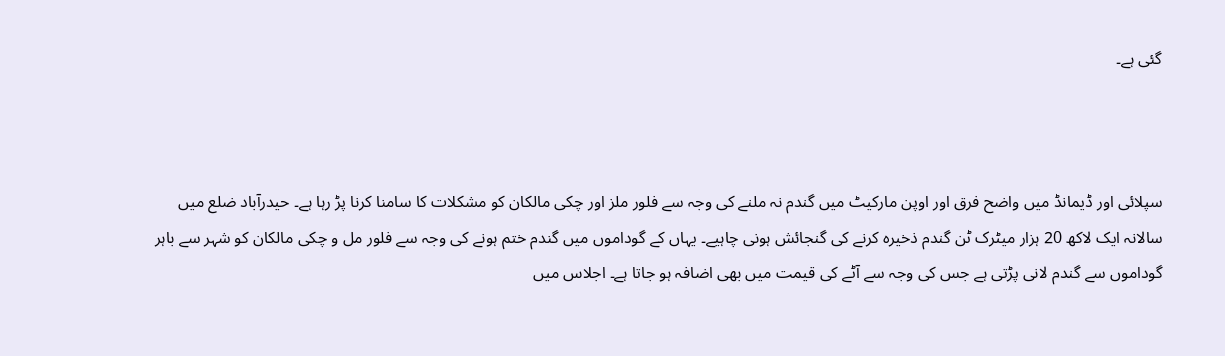گئی ہے۔



سپلائی اور ڈیمانڈ میں واضح فرق اور اوپن مارکیٹ میں گندم نہ ملنے کی وجہ سے فلور ملز اور چکی مالکان کو مشکلات کا سامنا کرنا پڑ رہا ہے۔ حیدرآباد ضلع میں سالانہ ایک لاکھ 20 ہزار میٹرک ٹن گندم ذخیرہ کرنے کی گنجائش ہونی چاہیے۔ یہاں کے گوداموں میں گندم ختم ہونے کی وجہ سے فلور مل و چکی مالکان کو شہر سے باہر گوداموں سے گندم لانی پڑتی ہے جس کی وجہ سے آٹے کی قیمت میں بھی اضافہ ہو جاتا ہے۔ اجلاس میں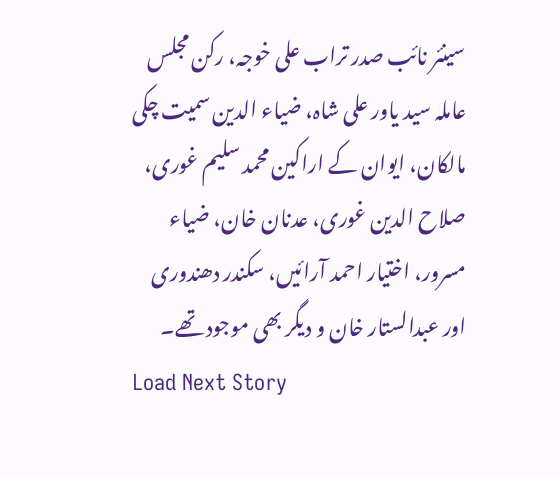سینئر نائب صدر تراب علی خوجہ، رکن مجلس عاملہ سید یاور علی شاہ، ضیاء الدین سمیت چکی مالکان، ایوان کے اراکین محمد سلیم غوری، صلاح الدین غوری، عدنان خان، ضیاء مسرور، اختیار احمد آرائیں، سکندر دھندوری اور عبدالستار خان و دیگر بھی موجود تھے۔
Load Next Story